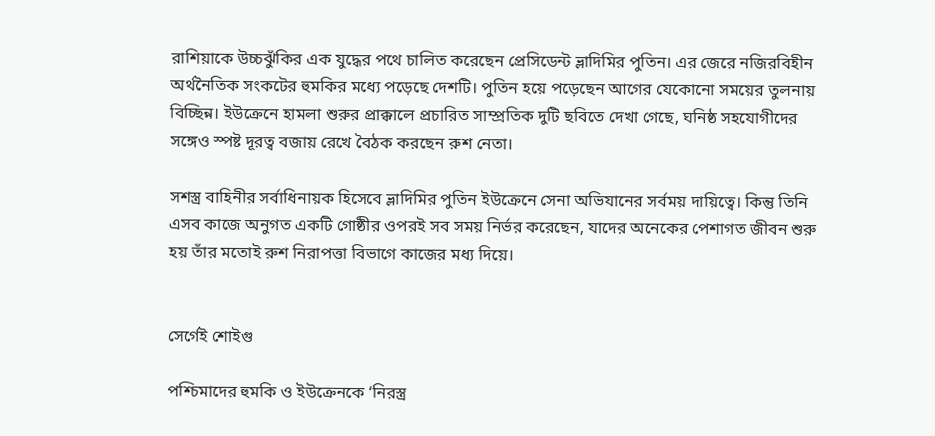রাশিয়াকে উচ্চঝুঁকির এক যুদ্ধের পথে চালিত করেছেন প্রেসিডেন্ট ভ্লাদিমির পুতিন। এর জেরে নজিরবিহীন অর্থনৈতিক সংকটের হুমকির মধ্যে পড়েছে দেশটি। পুতিন হয়ে পড়েছেন আগের যেকোনো সময়ের তুলনায় বিচ্ছিন্ন। ইউক্রেনে হামলা শুরুর প্রাক্কালে প্রচারিত সাম্প্রতিক দুটি ছবিতে দেখা গেছে, ঘনিষ্ঠ সহযোগীদের সঙ্গেও স্পষ্ট দূরত্ব বজায় রেখে বৈঠক করছেন রুশ নেতা।

সশস্ত্র বাহিনীর সর্বাধিনায়ক হিসেবে ভ্লাদিমির পুতিন ইউক্রেনে সেনা অভিযানের সর্বময় দায়িত্বে। কিন্তু তিনি এসব কাজে অনুগত একটি গোষ্ঠীর ওপরই সব সময় নির্ভর করেছেন, যাদের অনেকের পেশাগত জীবন শুরু হয় তাঁর মতোই রুশ নিরাপত্তা বিভাগে কাজের মধ্য দিয়ে।


সের্গেই শোইগু

পশ্চিমাদের হুমকি ও ইউক্রেনকে ‘নিরস্ত্র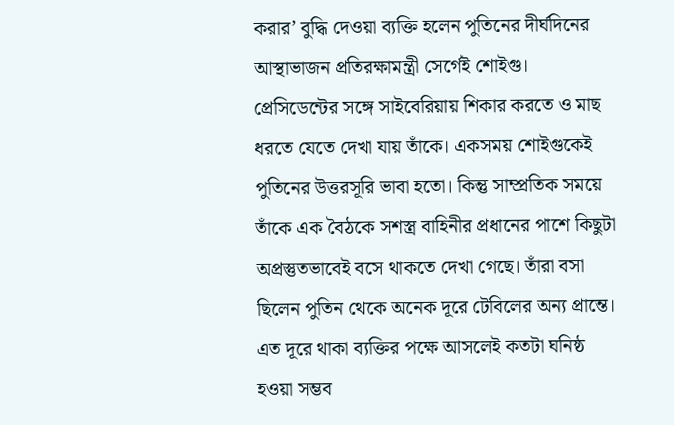করার’ বুদ্ধি দেওয়া ব্যক্তি হলেন পুতিনের দীর্ঘদিনের আস্থাভাজন প্রতিরক্ষামন্ত্রী সের্গেই শোইগু। প্রেসিডেন্টের সঙ্গে সাইবেরিয়ায় শিকার করতে ও মাছ ধরতে যেতে দেখা যায় তাঁকে। একসময় শোইগুকেই পুতিনের উত্তরসূরি ভাবা হতো। কিন্তু সাম্প্রতিক সময়ে তাঁকে এক বৈঠকে সশস্ত্র বাহিনীর প্রধানের পাশে কিছুটা অপ্রস্তুতভাবেই বসে থাকতে দেখা গেছে। তাঁরা বসা ছিলেন পুতিন থেকে অনেক দূরে টেবিলের অন্য প্রান্তে। এত দূরে থাকা ব্যক্তির পক্ষে আসলেই কতটা ঘনিষ্ঠ হওয়া সম্ভব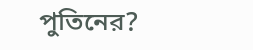পুতিনের?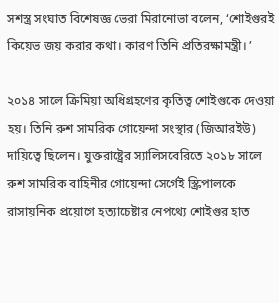সশস্ত্র সংঘাত বিশেষজ্ঞ ভেরা মিরানোভা বলেন, ‘শোইগুরই কিয়েভ জয় করার কথা। কারণ তিনি প্রতিরক্ষামন্ত্রী। ’

২০১৪ সালে ক্রিমিয়া অধিগ্রহণের কৃতিত্ব শোইগুকে দেওয়া হয়। তিনি রুশ সামরিক গোয়েন্দা সংস্থার (জিআরইউ) দায়িত্বে ছিলেন। যুক্তরাষ্ট্রের স্যালিসবেরিতে ২০১৮ সালে রুশ সামরিক বাহিনীর গোয়েন্দা সের্গেই স্ক্রিপালকে রাসায়নিক প্রয়োগে হত্যাচেষ্টার নেপথ্যে শোইগুর হাত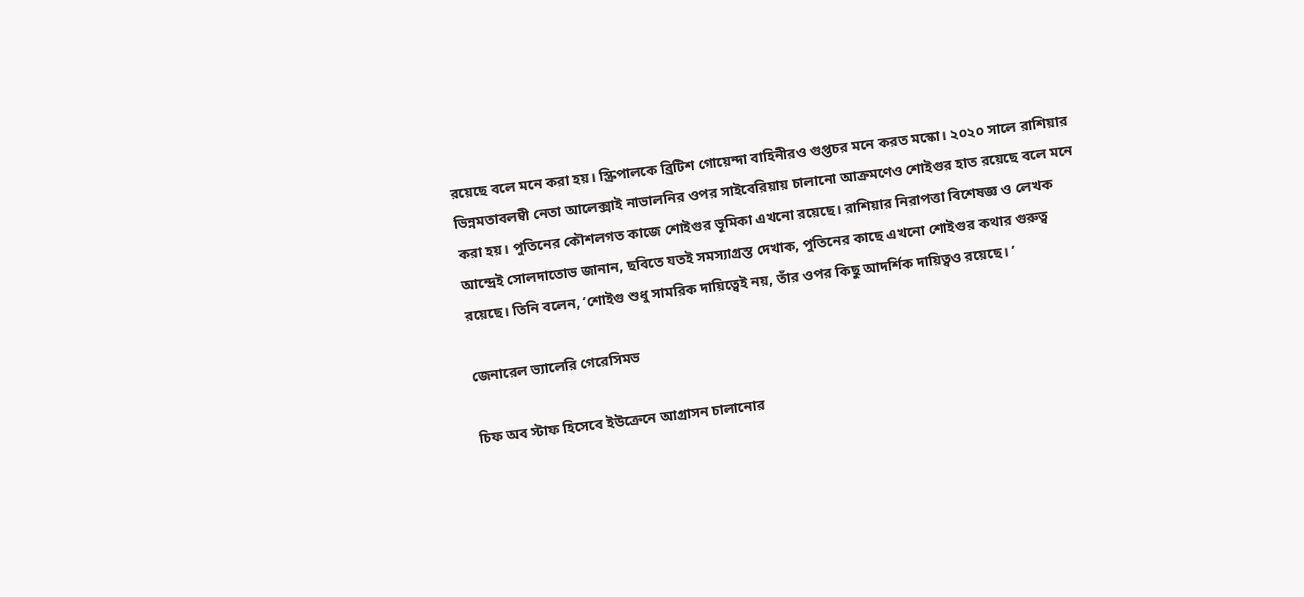রয়েছে বলে মনে করা হয়। স্ক্রিপালকে ব্রিটিশ গোয়েন্দা বাহিনীরও গুপ্তচর মনে করত মস্কো। ২০২০ সালে রাশিয়ার ভিন্নমতাবলম্বী নেতা আলেক্সাই নাভালনির ওপর সাইবেরিয়ায় চালানো আক্রমণেও শোইগুর হাত রয়েছে বলে মনে করা হয়। পুতিনের কৌশলগত কাজে শোইগুর ভূমিকা এখনো রয়েছে। রাশিয়ার নিরাপত্তা বিশেষজ্ঞ ও লেখক আন্দ্রেই সোলদাতোভ জানান, ছবিতে যতই সমস্যাগ্রস্ত দেখাক, পুতিনের কাছে এখনো শোইগুর কথার গুরুত্ব রয়েছে। তিনি বলেন, ‘শোইগু শুধু সামরিক দায়িত্বেই নয়, তাঁর ওপর কিছু আদর্শিক দায়িত্বও রয়েছে। ’

জেনারেল ভ্যালেরি গেরেসিমভ

চিফ অব স্টাফ হিসেবে ইউক্রেনে আগ্রাসন চালানোর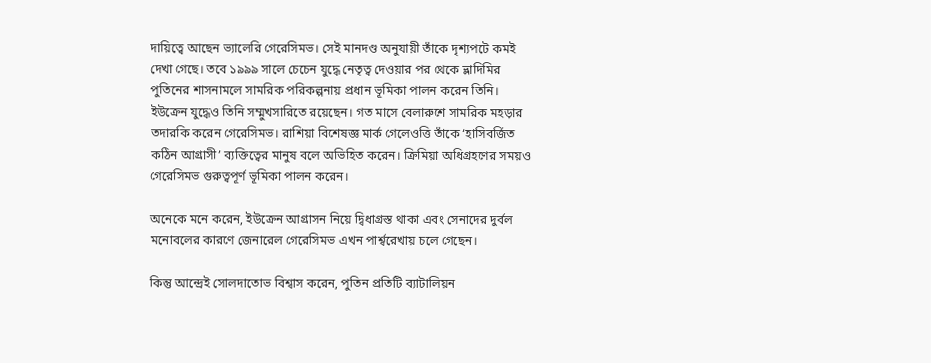দায়িত্বে আছেন ভ্যালেরি গেরেসিমভ। সেই মানদণ্ড অনুযায়ী তাঁকে দৃশ্যপটে কমই দেখা গেছে। তবে ১৯৯৯ সালে চেচেন যুদ্ধে নেতৃত্ব দেওয়ার পর থেকে ভ্লাদিমির পুতিনের শাসনামলে সামরিক পরিকল্পনায় প্রধান ভূমিকা পালন করেন তিনি। ইউক্রেন যুদ্ধেও তিনি সম্মুখসারিতে রয়েছেন। গত মাসে বেলারুশে সামরিক মহড়ার তদারকি করেন গেরেসিমভ। রাশিয়া বিশেষজ্ঞ মার্ক গেলেওত্তি তাঁকে ‘হাসিবর্জিত কঠিন আগ্রাসী’ ব্যক্তিত্বের মানুষ বলে অভিহিত করেন। ক্রিমিয়া অধিগ্রহণের সময়ও গেরেসিমভ গুরুত্বপূর্ণ ভূমিকা পালন করেন।

অনেকে মনে করেন, ইউক্রেন আগ্রাসন নিয়ে দ্বিধাগ্রস্ত থাকা এবং সেনাদের দুর্বল মনোবলের কারণে জেনারেল গেরেসিমভ এখন পার্শ্বরেখায় চলে গেছেন।

কিন্তু আন্দ্রেই সোলদাতোভ বিশ্বাস করেন, পুতিন প্রতিটি ব্যাটালিয়ন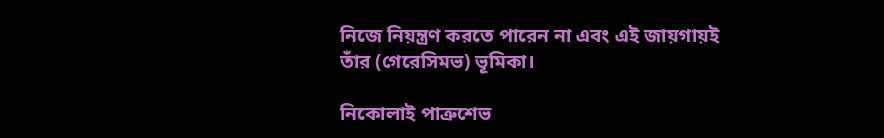নিজে নিয়ন্ত্রণ করতে পারেন না এবং এই জায়গায়ই তাঁর (গেরেসিমভ) ভূমিকা।

নিকোলাই পাত্রুশেভ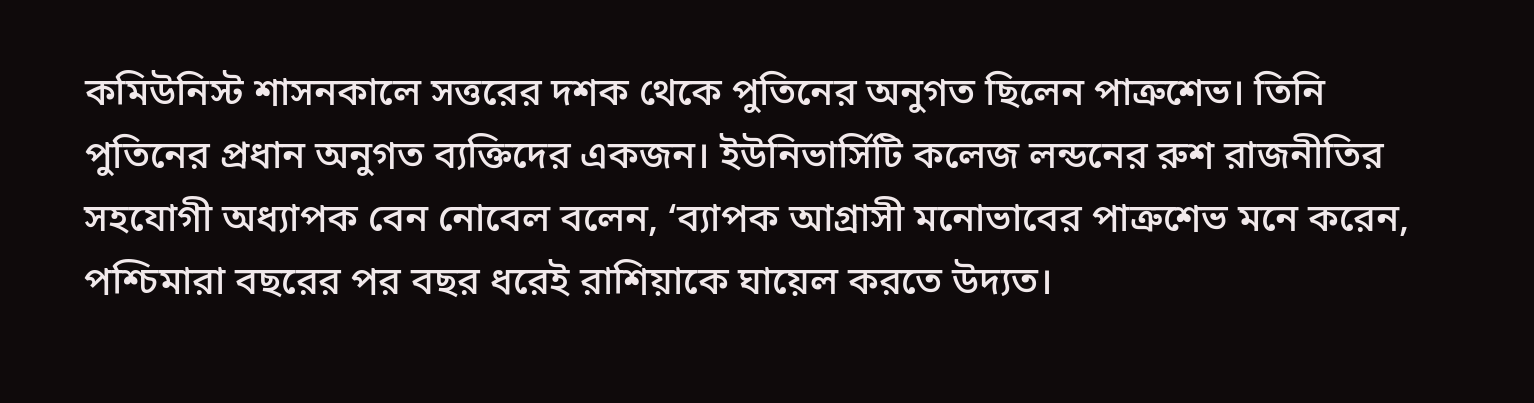কমিউনিস্ট শাসনকালে সত্তরের দশক থেকে পুতিনের অনুগত ছিলেন পাত্রুশেভ। তিনি পুতিনের প্রধান অনুগত ব্যক্তিদের একজন। ইউনিভার্সিটি কলেজ লন্ডনের রুশ রাজনীতির সহযোগী অধ্যাপক বেন নোবেল বলেন, ‘ব্যাপক আগ্রাসী মনোভাবের পাত্রুশেভ মনে করেন, পশ্চিমারা বছরের পর বছর ধরেই রাশিয়াকে ঘায়েল করতে উদ্যত।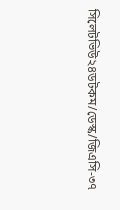সিলেটভিউ২৪ডটকম/ডেস্ক/জিএসি-৩৭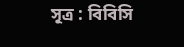সূত্র : বিবিসি